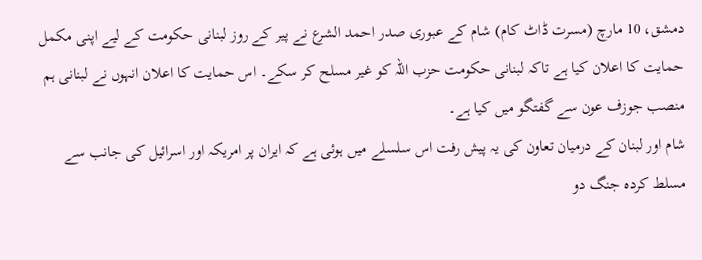دمشق، 10 مارچ (مسرت ڈاٹ کام) شام کے عبوری صدر احمد الشرع نے پیر کے روز لبنانی حکومت کے لیے اپنی مکمل حمایت کا اعلان کیا ہے تاکہ لبنانی حکومت حزب اللہ کو غیر مسلح کر سکے۔ اس حمایت کا اعلان انہوں نے لبنانی ہم منصب جوزف عون سے گفتگو میں کیا ہے۔
شام اور لبنان کے درمیان تعاون کی یہ پیش رفت اس سلسلے میں ہوئی ہے کہ ایران پر امریکہ اور اسرائیل کی جانب سے مسلط کردہ جنگ دو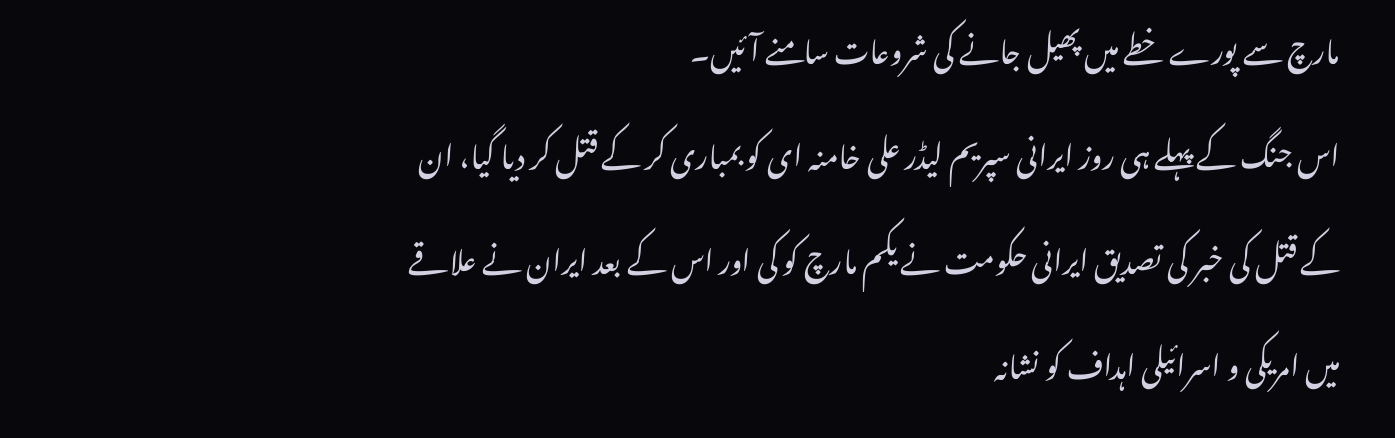مارچ سے پورے خطے میں پھیل جانے کی شروعات سامنے آئیں۔
اس جنگ کے پہلے ہی روز ایرانی سپریم لیڈر علی خامنہ ای کو بمباری کر کے قتل کر دیا گیا، ان کے قتل کی خبر کی تصدیق ایرانی حکومت نے یکم مارچ کو کی اور اس کے بعد ایران نے علاقے میں امریکی و اسرائیلی اہداف کو نشانہ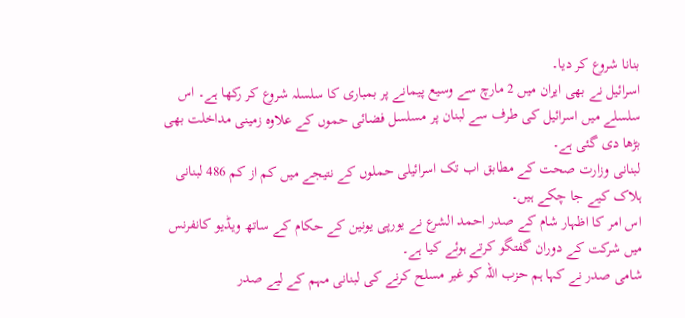بنانا شروع کر دیا۔
اسرائیل نے بھی ایران میں 2 مارچ سے وسیع پیمانے پر بمباری کا سلسلہ شروع کر رکھا ہے۔ اس سلسلے میں اسرائیل کی طرف سے لبنان پر مسلسل فضائی حموں کے علاوہ زمینی مداخلت بھی بڑھا دی گئی ہے۔
لبنانی وزارت صحت کے مطابق اب تک اسرائیلی حملوں کے نتیجے میں کم از کم 486 لبنانی ہلاک کیے جا چکے ہیں۔
اس امر کا اظہار شام کے صدر احمد الشرع نے یورپی یونین کے حکام کے ساتھ ویڈیو کانفرنس میں شرکت کے دوران گفتگو کرتے ہوئے کیا ہے۔
شامی صدر نے کہا ہم حزب اللہ کو غیر مسلح کرنے کی لبنانی مہم کے لیے صدر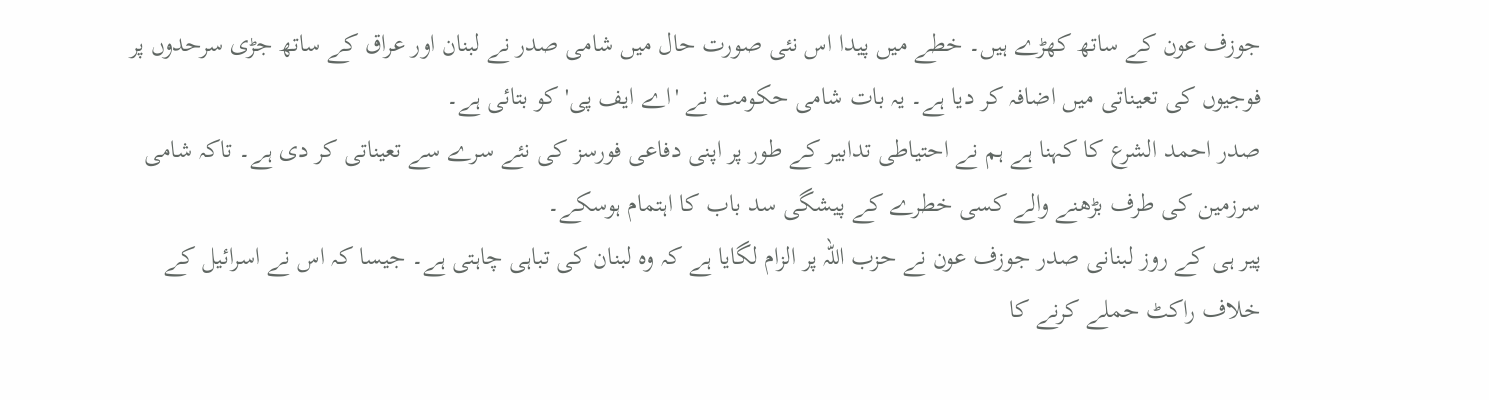جوزف عون کے ساتھ کھڑے ہیں۔ خطے میں پیدا اس نئی صورت حال میں شامی صدر نے لبنان اور عراق کے ساتھ جڑی سرحدوں پر فوجیوں کی تعیناتی میں اضافہ کر دیا ہے۔ یہ بات شامی حکومت نے 'اے ایف پی' کو بتائی ہے۔
صدر احمد الشرع کا کہنا ہے ہم نے احتیاطی تدابیر کے طور پر اپنی دفاعی فورسز کی نئے سرے سے تعیناتی کر دی ہے۔ تاکہ شامی سرزمین کی طرف بڑھنے والے کسی خطرے کے پیشگی سد باب کا اہتمام ہوسکے۔
پیر ہی کے روز لبنانی صدر جوزف عون نے حزب اللہ پر الزام لگایا ہے کہ وہ لبنان کی تباہی چاہتی ہے۔ جیسا کہ اس نے اسرائیل کے خلاف راکٹ حملے کرنے کا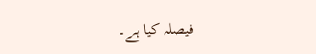فیصلہ کیا ہے۔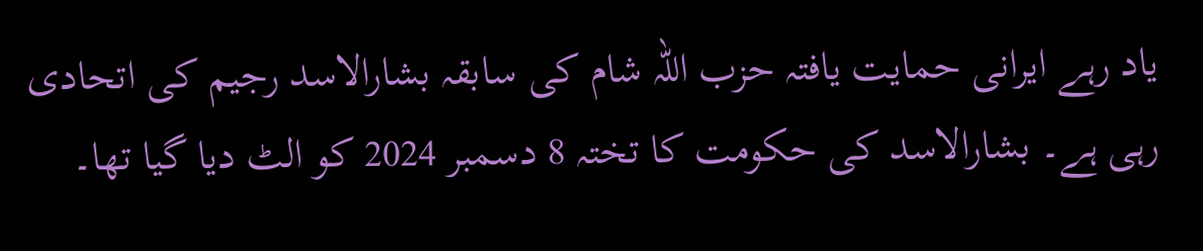یاد رہے ایرانی حمایت یافتہ حزب اللہ شام کی سابقہ بشارالاسد رجیم کی اتحادی رہی ہے۔ بشارالاسد کی حکومت کا تختہ 8 دسمبر 2024 کو الٹ دیا گیا تھا۔